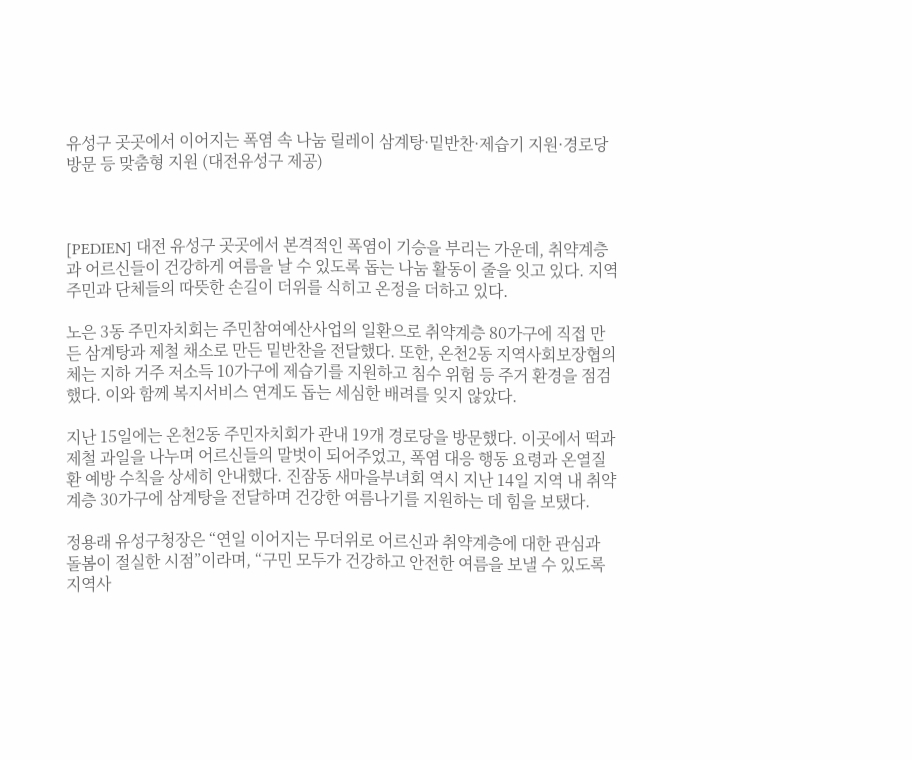유성구 곳곳에서 이어지는 폭염 속 나눔 릴레이 삼계탕·밑반찬·제습기 지원·경로당 방문 등 맞춤형 지원 (대전유성구 제공)



[PEDIEN] 대전 유성구 곳곳에서 본격적인 폭염이 기승을 부리는 가운데, 취약계층과 어르신들이 건강하게 여름을 날 수 있도록 돕는 나눔 활동이 줄을 잇고 있다. 지역 주민과 단체들의 따뜻한 손길이 더위를 식히고 온정을 더하고 있다.

노은 3동 주민자치회는 주민참여예산사업의 일환으로 취약계층 80가구에 직접 만든 삼계탕과 제철 채소로 만든 밑반찬을 전달했다. 또한, 온천2동 지역사회보장협의체는 지하 거주 저소득 10가구에 제습기를 지원하고 침수 위험 등 주거 환경을 점검했다. 이와 함께 복지서비스 연계도 돕는 세심한 배려를 잊지 않았다.

지난 15일에는 온천2동 주민자치회가 관내 19개 경로당을 방문했다. 이곳에서 떡과 제철 과일을 나누며 어르신들의 말벗이 되어주었고, 폭염 대응 행동 요령과 온열질환 예방 수칙을 상세히 안내했다. 진잠동 새마을부녀회 역시 지난 14일 지역 내 취약계층 30가구에 삼계탕을 전달하며 건강한 여름나기를 지원하는 데 힘을 보탰다.

정용래 유성구청장은 “연일 이어지는 무더위로 어르신과 취약계층에 대한 관심과 돌봄이 절실한 시점”이라며, “구민 모두가 건강하고 안전한 여름을 보낼 수 있도록 지역사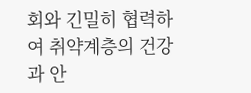회와 긴밀히 협력하여 취약계층의 건강과 안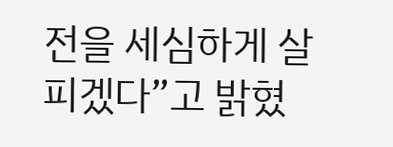전을 세심하게 살피겠다”고 밝혔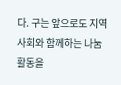다. 구는 앞으로도 지역사회와 함께하는 나눔 활동을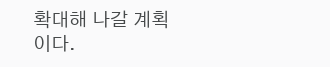확대해 나갈 계획이다.